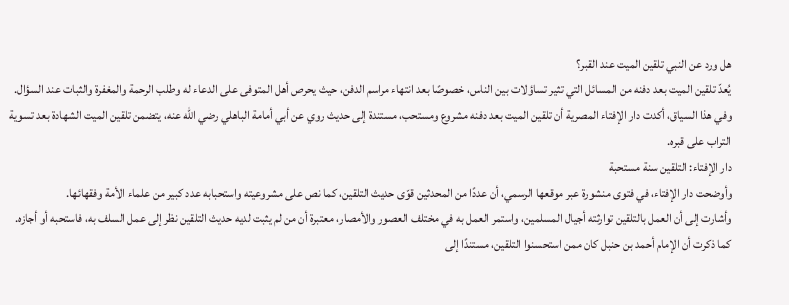هل ورد عن النبي تلقين الميت عند القبر؟
يُعدّ تلقين الميت بعد دفنه من المسائل التي تثير تساؤلات بين الناس، خصوصًا بعد انتهاء مراسم الدفن، حيث يحرص أهل المتوفى على الدعاء له وطلب الرحمة والمغفرة والثبات عند السؤال.
وفي هذا السياق، أكدت دار الإفتاء المصرية أن تلقين الميت بعد دفنه مشروع ومستحب، مستندة إلى حديث روي عن أبي أمامة الباهلي رضي الله عنه، يتضمن تلقين الميت الشهادة بعد تسوية التراب على قبره.
دار الإفتاء: التلقين سنة مستحبة
وأوضحت دار الإفتاء، في فتوى منشورة عبر موقعها الرسمي، أن عددًا من المحدثين قوّى حديث التلقين، كما نص على مشروعيته واستحبابه عدد كبير من علماء الأمة وفقهائها.
وأشارت إلى أن العمل بالتلقين توارثته أجيال المسلمين، واستمر العمل به في مختلف العصور والأمصار، معتبرة أن من لم يثبت لديه حديث التلقين نظر إلى عمل السلف به، فاستحبه أو أجازه.
كما ذكرت أن الإمام أحمد بن حنبل كان ممن استحسنوا التلقين، مستندًا إلى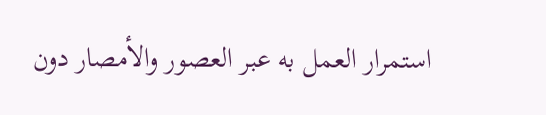استمرار العمل به عبر العصور والأمصار دون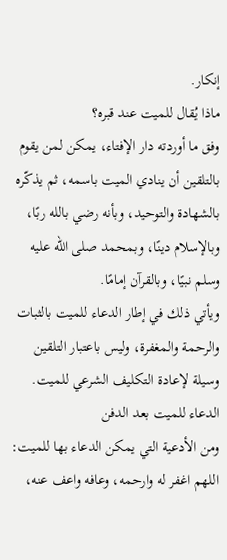إنكار.
ماذا يُقال للميت عند قبره؟
وفق ما أوردته دار الإفتاء، يمكن لمن يقوم بالتلقين أن ينادي الميت باسمه، ثم يذكّره بالشهادة والتوحيد، وبأنه رضي بالله ربًا، وبالإسلام دينًا، وبمحمد صلى الله عليه وسلم نبيًا، وبالقرآن إمامًا.
ويأتي ذلك في إطار الدعاء للميت بالثبات والرحمة والمغفرة، وليس باعتبار التلقين وسيلة لإعادة التكليف الشرعي للميت.
الدعاء للميت بعد الدفن
ومن الأدعية التي يمكن الدعاء بها للميت:
اللهم اغفر له وارحمه، وعافه واعف عنه،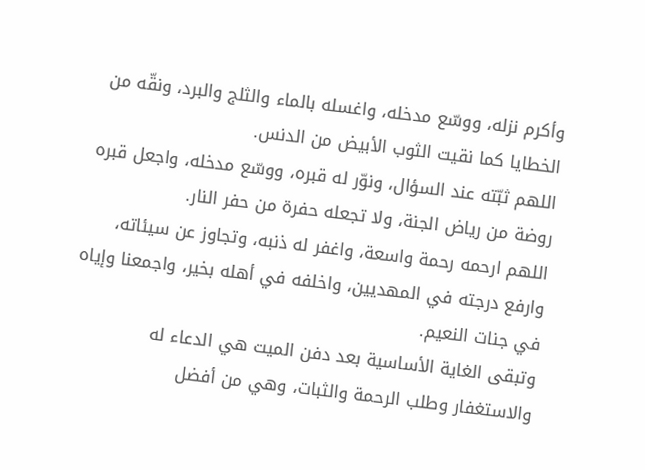وأكرم نزله، ووسّع مدخله، واغسله بالماء والثلج والبرد، ونقّه من الخطايا كما نقيت الثوب الأبيض من الدنس.
اللهم ثبّته عند السؤال، ونوّر له قبره، ووسّع مدخله، واجعل قبره روضة من رياض الجنة، ولا تجعله حفرة من حفر النار.
اللهم ارحمه رحمة واسعة، واغفر له ذنبه، وتجاوز عن سيئاته، وارفع درجته في المهديين، واخلفه في أهله بخير، واجمعنا وإياه في جنات النعيم.
وتبقى الغاية الأساسية بعد دفن الميت هي الدعاء له والاستغفار وطلب الرحمة والثبات، وهي من أفضل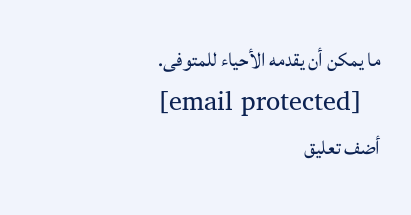ما يمكن أن يقدمه الأحياء للمتوفى.
[email protected]
أضف تعليق